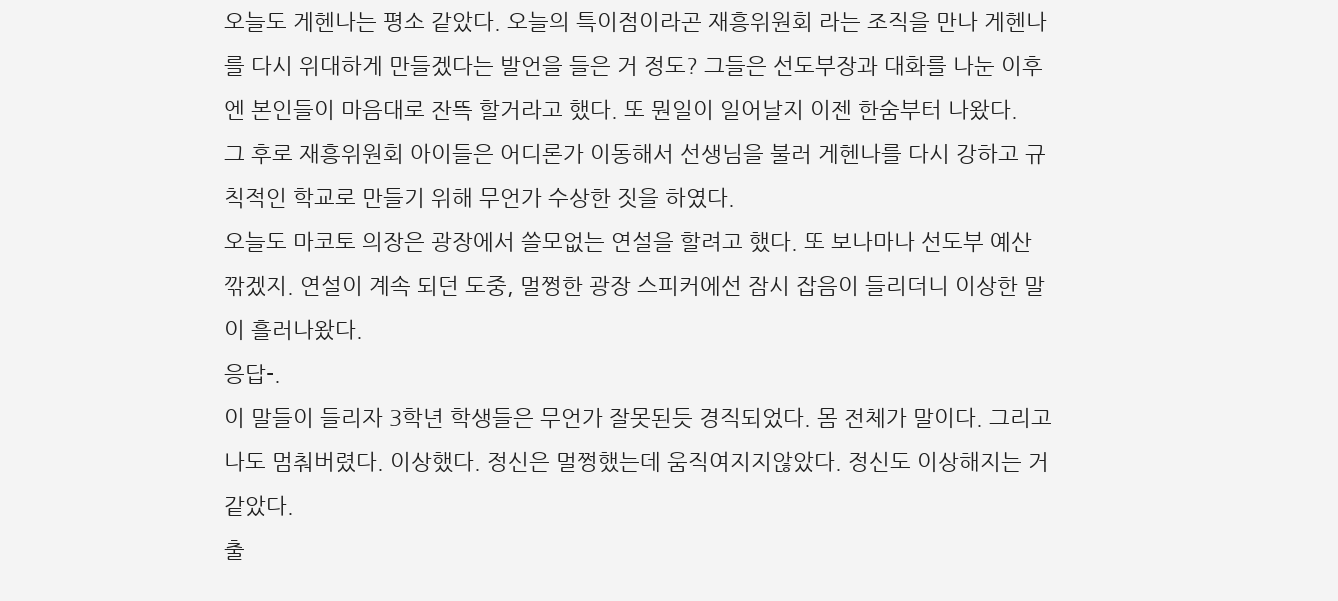오늘도 게헨나는 평소 같았다. 오늘의 특이점이라곤 재흥위원회 라는 조직을 만나 게헨나를 다시 위대하게 만들겠다는 발언을 들은 거 정도? 그들은 선도부장과 대화를 나눈 이후엔 본인들이 마음대로 잔뜩 할거라고 했다. 또 뭔일이 일어날지 이젠 한숨부터 나왔다.
그 후로 재흥위원회 아이들은 어디론가 이동해서 선생님을 불러 게헨나를 다시 강하고 규칙적인 학교로 만들기 위해 무언가 수상한 짓을 하였다.
오늘도 마코토 의장은 광장에서 쓸모없는 연설을 할려고 했다. 또 보나마나 선도부 예산 깎겠지. 연설이 계속 되던 도중, 멀쩡한 광장 스피커에선 잠시 잡음이 들리더니 이상한 말이 흘러나왔다.
응답-.
이 말들이 들리자 3학년 학생들은 무언가 잘못된듯 경직되었다. 몸 전체가 말이다. 그리고 나도 멈춰버렸다. 이상했다. 정신은 멀쩡했는데 움직여지지않았다. 정신도 이상해지는 거 같았다.
출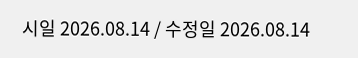시일 2026.08.14 / 수정일 2026.08.14